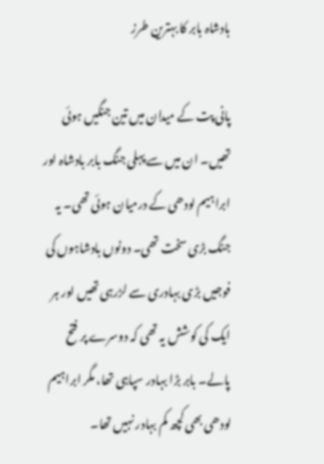بادشاہ بابر کا بہترین طرز

پانی پت کے میدان میں تین جنگیں ہوئی تھیں۔ ان میں سے پہلی جنگ بابر بادشاہ اور ابراہیم لودھی کے درمیان ہوئی تھی۔ یہ جنگ بڑی سخت تھی۔ دونوں بادشاہوں کی فوجیں بڑی بہادری سے لڑرہی تھیں اور ہر ایک کی کوشش یہ تھی کہ دوسرے پر فتح پالے۔ بابر بڑا بہادر سپاہی تھا، مگر ابراہیم لودھی بھی کچھ کم بہادر نہیں تھا۔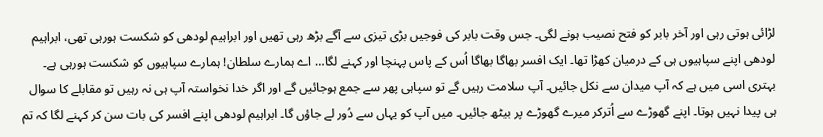لڑائی ہوتی رہی اور آخر بابر کو فتح نصیب ہونے لگی۔ جس وقت بابر کی فوجیں بڑی تیزی سے آگے بڑھ رہی تھیں اور ابراہیم لودھی کو شکست ہورہی تھی، ابراہیم لودھی اپنے سپاہیوں ہی کے درمیان کھڑا تھا۔ ایک افسر بھاگا بھاگا اُس کے پاس پہنچا اور کہنے لگا… اے ہمارے سلطان! ہمارے سپاہیوں کو شکست ہورہی ہے۔ بہتری اسی میں ہے کہ آپ میدان سے نکل جائیں۔ آپ سلامت رہیں گے تو سپاہی پھر سے جمع ہوجائیں گے اور اگر خدا نخواستہ آپ ہی نہ رہیں تو مقابلے کا سوال ہی پیدا نہیں ہوتا۔ اپنے گھوڑے سے اُترکر میرے گھوڑے پر بیٹھ جائیں۔ میں آپ کو یہاں سے دُور لے جاؤں گا۔ ابراہیم لودھی اپنے افسر کی بات سن کر کہنے لگا کہ تم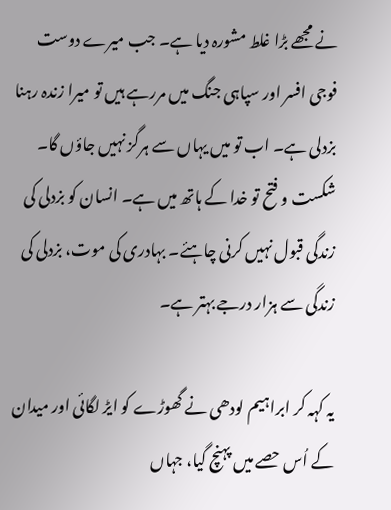نے مجھے بڑا غلط مشورہ دیا ہے۔ جب میرے دوست فوجی افسر اور سپاہی جنگ میں مررہے ہیں تو میرا زندہ رہنا بزدلی ہے۔ اب تو میں یہاں سے ہرگز نہیں جاؤں گا۔ شکست و فتح تو خدا کے ہاتھ میں ہے۔ انسان کو بزدلی کی زندگی قبول نہیں کرنی چاہئے۔ بہادری کی موت، بزدلی کی زندگی سے ہزار درجے بہتر ہے۔

یہ کہہ کر ابراہیم لودھی نے گھوڑے کو ایڑ لگائی اور میدان کے اُس حصے میں پہنچ گیا، جہاں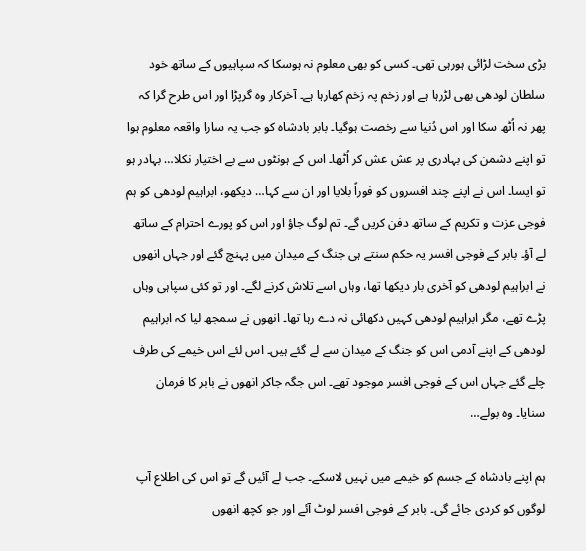بڑی سخت لڑائی ہورہی تھی۔ کسی کو بھی معلوم نہ ہوسکا کہ سپاہیوں کے ساتھ خود سلطان لودھی بھی لڑرہا ہے اور زخم پہ زخم کھارہا ہے۔ آخرکار وہ گرپڑا اور اس طرح گرا کہ پھر نہ اُٹھ سکا اور اس دُنیا سے رخصت ہوگیا۔ بابر بادشاہ کو جب یہ سارا واقعہ معلوم ہوا تو اپنے دشمن کی بہادری پر عش عش کر اُٹھا۔ اس کے ہونٹوں سے بے اختیار نکلا… بہادر ہو تو ایسا۔ اس نے اپنے چند افسروں کو فوراً بلایا اور ان سے کہا… دیکھو، ابراہیم لودھی کو ہم فوجی عزت و تکریم کے ساتھ دفن کریں گے۔ تم لوگ جاؤ اور اس کو پورے احترام کے ساتھ لے آؤ۔ بابر کے فوجی افسر یہ حکم سنتے ہی جنگ کے میدان میں پہنچ گئے اور جہاں انھوں نے ابراہیم لودھی کو آخری بار دیکھا تھا، وہاں اسے تلاش کرنے لگے۔ اور تو کئی سپاہی وہاں پڑے تھے، مگر ابراہیم لودھی کہیں دکھائی نہ دے رہا تھا۔ انھوں نے سمجھ لیا کہ ابراہیم لودھی کے اپنے آدمی اس کو جنگ کے میدان سے لے گئے ہیں۔ اس لئے اس خیمے کی طرف چلے گئے جہاں اس کے فوجی افسر موجود تھے۔ اس جگہ جاکر انھوں نے بابر کا فرمان سنایا۔ وہ بولے…

ہم اپنے بادشاہ کے جسم کو خیمے میں نہیں لاسکے۔ جب لے آئیں گے تو اس کی اطلاع آپ لوگوں کو کردی جائے گی۔ بابر کے فوجی افسر لوٹ آئے اور جو کچھ انھوں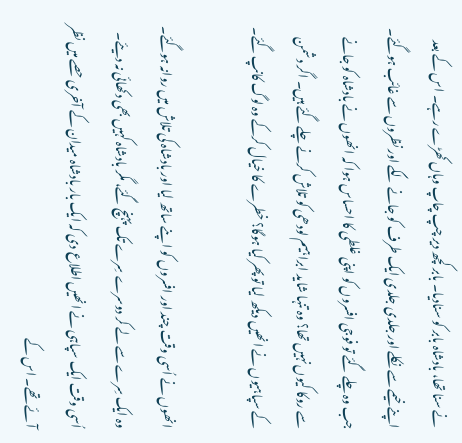نے سنا تھا، بادشاہ بابر کو سنادیا۔ بابر کچھ دیر چپ چاپ وہاں کھڑے رہے۔ اس کے بعد اپنے خیمے سے نکلے اور جلدی جلدی ایک طرف کو جانے لگے اور نظروں سے غائب ہوگئے۔ جب وہ چلے گئے تو فوجی افسروں کو اپنی غلطی کا احساس ہوا کہ انھوں نے بادشاہ کو جانے سے روکا کیوں نہیں تھا؟ وہ تنہا شاید ابراہیم لودھی کو تلاش کرنے چلے گئے ہیں۔ اگر دشمن کے سپاہیوں نے انھیں دیکھ لیا تو پھر کیا ہوگا؟ خطرے کا خیال کرکے وہ لوگ کانپ گئے۔

انھوں نے اُسی وقت چند اور افسروں کو اپنے ساتھ لیا اور بادشاہ کی تلاش میں روانہ ہوگئے۔ وہ ایک سِرے سے لے کر دوسرے سِرے تک پہنچ گئے، مگر بادشاہ کہیں بھی دکھائی نہ دیئے۔ اُسی وقت ایک سپاہی نے انھیں اطلاع دی کہ ایک بار بادشاہ میدان کے آخری حصے میں نظر آئے تھے۔ اس کے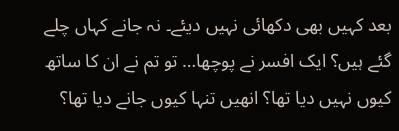بعد کہیں بھی دکھائی نہیں دیئے۔ نہ جانے کہاں چلے گئے ہیں؟ ایک افسر نے پوچھا… تو تم نے ان کا ساتھ کیوں نہیں دیا تھا؟ انھیں تنہا کیوں جانے دیا تھا؟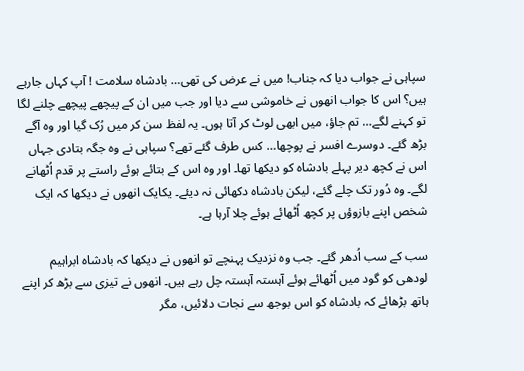سپاہی نے جواب دیا کہ جناب! میں نے عرض کی تھی… بادشاہ سلامت ! آپ کہاں جارہے ہیں؟ اس کا جواب انھوں نے خاموشی سے دیا اور جب میں ان کے پیچھے پیچھے چلنے لگا تو کہنے لگے… تم جاؤ، میں ابھی لوٹ کر آتا ہوں۔ یہ لفظ سن کر میں رُک گیا اور وہ آگے بڑھ گئے۔ دوسرے افسر نے پوچھا… کس طرف گئے تھے؟ سپاہی نے وہ جگہ بتادی جہاں اس نے کچھ دیر پہلے بادشاہ کو دیکھا تھا۔ اور وہ اس کے بتائے ہوئے راستے پر قدم اُٹھانے لگے۔ وہ دُور تک چلے گئے، لیکن بادشاہ دکھائی نہ دیئے۔ یکایک انھوں نے دیکھا کہ ایک شخص اپنے بازوؤں پر کچھ اُٹھائے ہوئے چلا آرہا ہے۔

سب کے سب اُدھر گئے۔ جب وہ نزدیک پہنچے تو انھوں نے دیکھا کہ بادشاہ ابراہیم لودھی کو گود میں اُٹھائے ہوئے آہستہ آہستہ چل رہے ہیں۔ انھوں نے تیزی سے بڑھ کر اپنے ہاتھ بڑھائے کہ بادشاہ کو اس بوجھ سے نجات دلائیں، مگر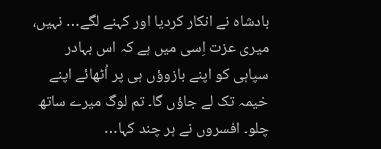بادشاہ نے انکار کردیا اور کہنے لگے… نہیں، میری عزت اِسی میں ہے کہ اس بہادر سپاہی کو اپنے بازوؤں ہی پر اُٹھائے اپنے خیمہ تک لے جاؤں گا۔ تم لوگ میرے ساتھ چلو۔ افسروں نے ہر چند کہا…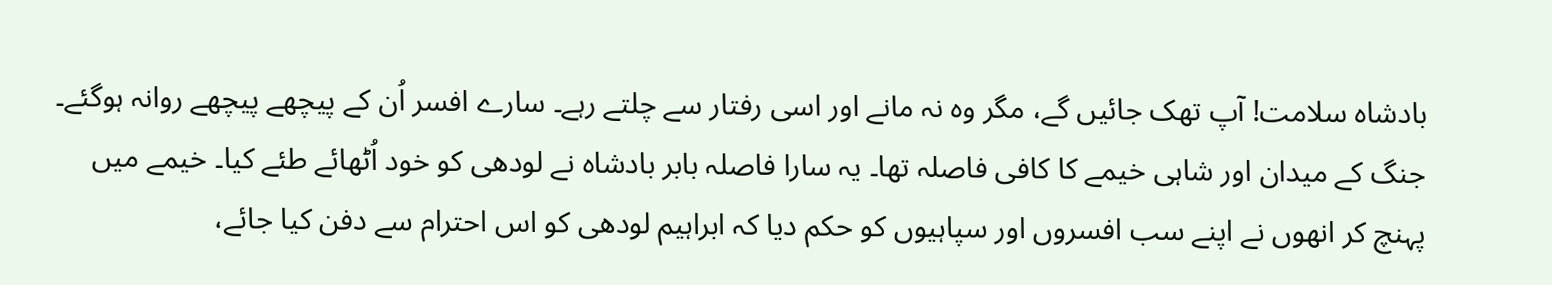بادشاہ سلامت! آپ تھک جائیں گے، مگر وہ نہ مانے اور اسی رفتار سے چلتے رہے۔ سارے افسر اُن کے پیچھے پیچھے روانہ ہوگئے۔ جنگ کے میدان اور شاہی خیمے کا کافی فاصلہ تھا۔ یہ سارا فاصلہ بابر بادشاہ نے لودھی کو خود اُٹھائے طئے کیا۔ خیمے میں پہنچ کر انھوں نے اپنے سب افسروں اور سپاہیوں کو حکم دیا کہ ابراہیم لودھی کو اس احترام سے دفن کیا جائے،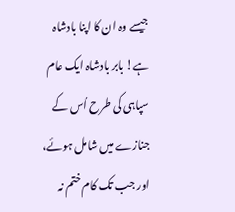جیسے وہ ان کا اپنا بادشاہ ہے! بابر بادشاہ ایک عام سپاہی کی طرح اُس کے جنازے میں شامل ہوئے، اور جب تک کام ختم نہ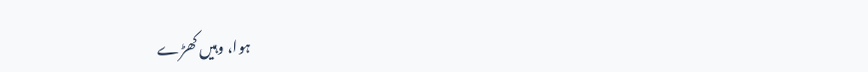ہوا، وہیں کھڑے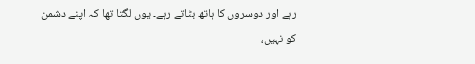رہے اور دوسروں کا ہاتھ بٹاتے رہے۔ یوں لگتا تھا کہ اپنے دشمن کو نہیں،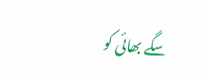سگے بھائی کو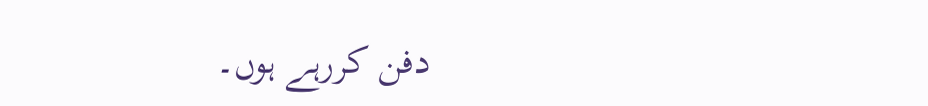دفن کررہے ہوں۔